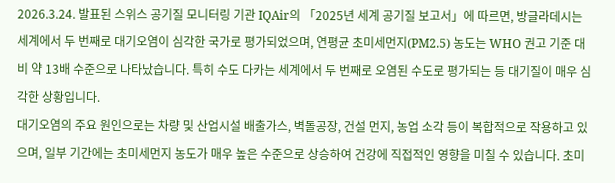2026.3.24. 발표된 스위스 공기질 모니터링 기관 IQAir의 「2025년 세계 공기질 보고서」에 따르면, 방글라데시는 세계에서 두 번째로 대기오염이 심각한 국가로 평가되었으며, 연평균 초미세먼지(PM2.5) 농도는 WHO 권고 기준 대비 약 13배 수준으로 나타났습니다. 특히 수도 다카는 세계에서 두 번째로 오염된 수도로 평가되는 등 대기질이 매우 심각한 상황입니다.
대기오염의 주요 원인으로는 차량 및 산업시설 배출가스, 벽돌공장, 건설 먼지, 농업 소각 등이 복합적으로 작용하고 있으며, 일부 기간에는 초미세먼지 농도가 매우 높은 수준으로 상승하여 건강에 직접적인 영향을 미칠 수 있습니다. 초미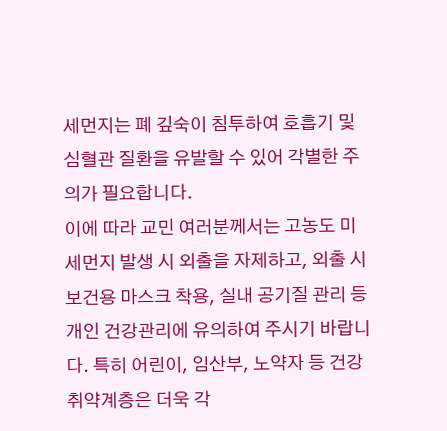세먼지는 폐 깊숙이 침투하여 호흡기 및 심혈관 질환을 유발할 수 있어 각별한 주의가 필요합니다.
이에 따라 교민 여러분께서는 고농도 미세먼지 발생 시 외출을 자제하고, 외출 시 보건용 마스크 착용, 실내 공기질 관리 등 개인 건강관리에 유의하여 주시기 바랍니다. 특히 어린이, 임산부, 노약자 등 건강 취약계층은 더욱 각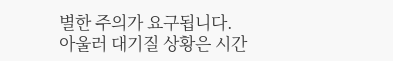별한 주의가 요구됩니다.
아울러 대기질 상황은 시간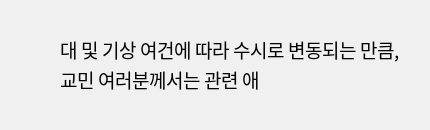대 및 기상 여건에 따라 수시로 변동되는 만큼, 교민 여러분께서는 관련 애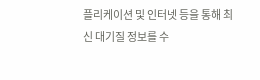플리케이션 및 인터넷 등을 통해 최신 대기질 정보를 수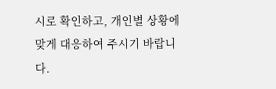시로 확인하고, 개인별 상황에 맞게 대응하여 주시기 바랍니다.